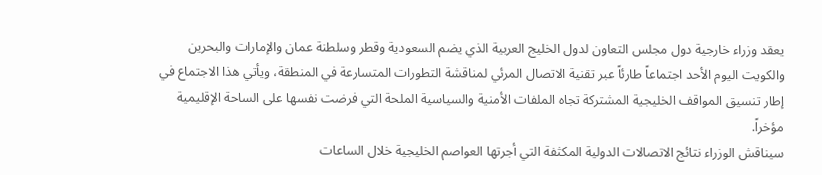يعقد وزراء خارجية دول مجلس التعاون لدول الخليج العربية الذي يضم السعودية وقطر وسلطنة عمان والإمارات والبحرين والكويت اليوم الأحد اجتماعاً طارئاً عبر تقنية الاتصال المرئي لمناقشة التطورات المتسارعة في المنطقة، ويأتي هذا الاجتماع في إطار تنسيق المواقف الخليجية المشتركة تجاه الملفات الأمنية والسياسية الملحة التي فرضت نفسها على الساحة الإقليمية مؤخراً.
سيناقش الوزراء نتائج الاتصالات الدولية المكثفة التي أجرتها العواصم الخليجية خلال الساعات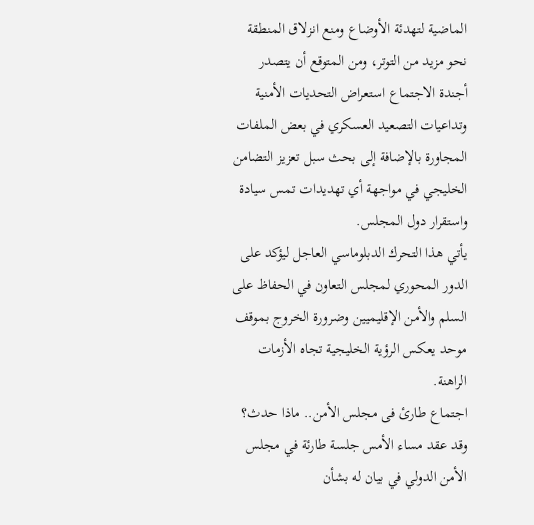الماضية لتهدئة الأوضاع ومنع انزلاق المنطقة نحو مزيد من التوتر، ومن المتوقع أن يتصدر أجندة الاجتماع استعراض التحديات الأمنية وتداعيات التصعيد العسكري في بعض الملفات المجاورة بالإضافة إلى بحث سبل تعزيز التضامن الخليجي في مواجهة أي تهديدات تمس سيادة واستقرار دول المجلس.
يأتي هذا التحرك الدبلوماسي العاجل ليؤكد على الدور المحوري لمجلس التعاون في الحفاظ على السلم والأمن الإقليميين وضرورة الخروج بموقف موحد يعكس الرؤية الخليجية تجاه الأزمات الراهنة.
اجتماع طارئ فى مجلس الأمن.. ماذا حدث؟
وقد عقد مساء الأمس جلسة طارئة في مجلس الأمن الدولي في بيان له بشأن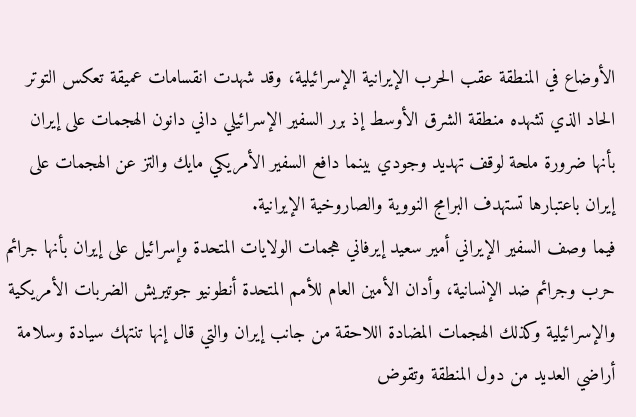الأوضاع في المنطقة عقب الحرب الإيرانية الإسرائيلية، وقد شهدت انقسامات عميقة تعكس التوتر الحاد الذي تشهده منطقة الشرق الأوسط إذ برر السفير الإسرائيلي داني دانون الهجمات على إيران بأنها ضرورة ملحة لوقف تهديد وجودي بينما دافع السفير الأمريكي مايك والتز عن الهجمات على إيران باعتبارها تستهدف البرامج النووية والصاروخية الإيرانية.
فيما وصف السفير الإيراني أمير سعيد إيرفاني هجمات الولايات المتحدة وإسرائيل على إيران بأنها جرائم حرب وجرائم ضد الإنسانية، وأدان الأمين العام للأمم المتحدة أنطونيو جوتيريش الضربات الأمريكية والإسرائيلية وكذلك الهجمات المضادة اللاحقة من جانب إيران والتي قال إنها تنتهك سيادة وسلامة أراضي العديد من دول المنطقة وتقوض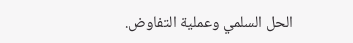الحل السلمي وعملية التفاوض.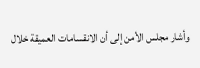وأشار مجلس الأمن إلى أن الانقسامات العميقة خلال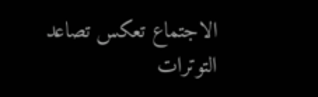الاجتماع تعكس تصاعد التوترات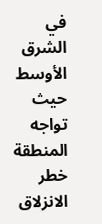في الشرق الأوسط حيث تواجه المنطقة خطر الانزلاق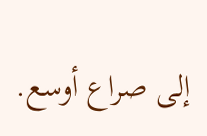إلى صراع أوسع.